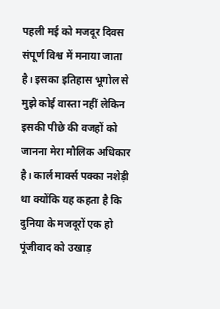पहली मई को मजदूर दिवस संपूर्ण विश्व में मनाया जाता है। इसका इतिहास भूगोल से मुझे कोई वास्ता नहीं लेकिन इसकी पीछे की वजहों को जानना मेरा मौलिक अधिकार है। कार्ल मार्क्स पक्का नशेड़ी था क्योंकि यह कहता है कि दुनिया के मजदूरों एक हो पूंजीवाद को उखाड़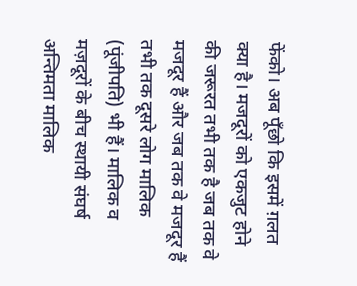फेंको। अब पूँछो कि इसमें ग़लत क्या है। मजदूरों को एकजुट होने की जरूरत तभी तक है जब तक वे मजदूर हैं और जब तक वे मजदूर हैं तभी तक दूसरे लोग मालिक (पूंजीपति) भी हैं। मालिक व मज़दूरों के बीच स्थायी संघर्ष अन्तिमता मालिक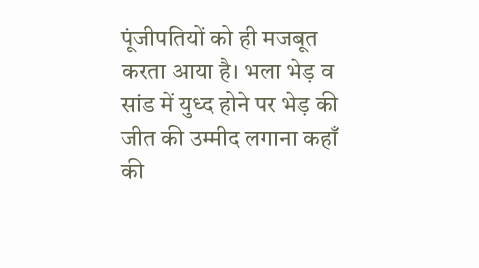पूंजीपतियों को ही मजबूत करता आया है। भला भेड़ व सांड में युध्द होने पर भेड़ की जीत की उम्मीद लगाना कहाँ की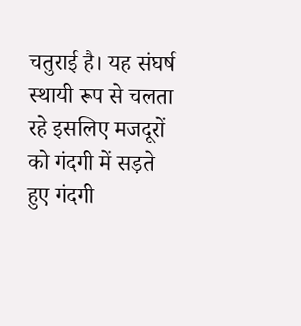चतुराई है। यह संघर्ष स्थायी रूप से चलता रहे इसलिए मजदूरों को गंदगी में सड़ते हुए गंदगी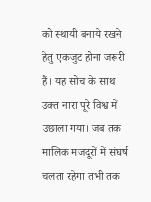को स्थायी बनाये रखने हेतु एकजुट होना जरूरी हैं। यह सोच के साथ उक्त नारा पूरे विश्व में उछाला गया। जब तक मालिक मजदूरों में संघर्ष चलता रहेगा तभी तक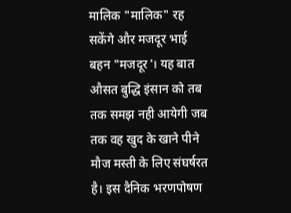मालिक "मालिक" रह सकेंगे और मजदूर भाई बहन "मजदूर'। यह बात औसत बुद्धि इंसान को तब तक समझ नही आयेगी जब तक वह खुद के खाने पीने मौज मस्ती के लिए संघर्षरत है। इस दैनिक भरणपोषण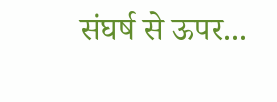संघर्ष से ऊपर...